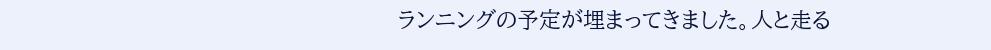ランニングの予定が埋まってきました。人と走る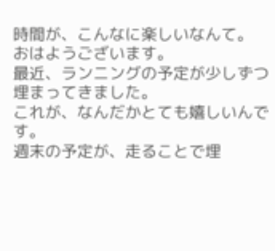時間が、こんなに楽しいなんて。
おはようございます。
最近、ランニングの予定が少しずつ埋まってきました。
これが、なんだかとても嬉しいんです。
週末の予定が、走ることで埋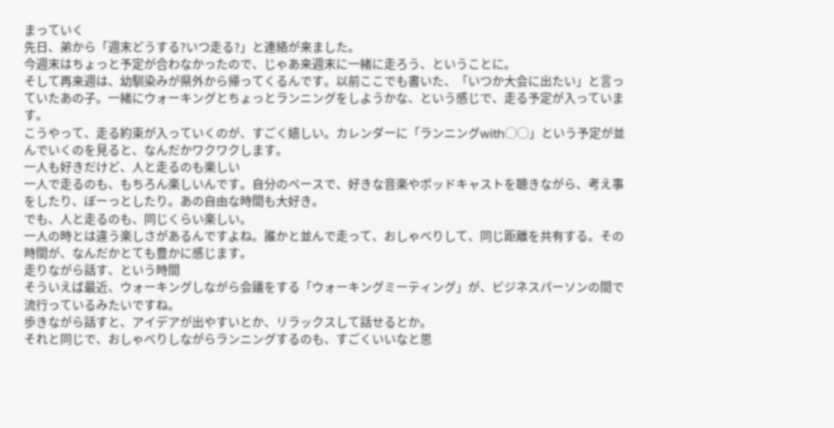まっていく
先日、弟から「週末どうする?いつ走る?」と連絡が来ました。
今週末はちょっと予定が合わなかったので、じゃあ来週末に一緒に走ろう、ということに。
そして再来週は、幼馴染みが県外から帰ってくるんです。以前ここでも書いた、「いつか大会に出たい」と言っていたあの子。一緒にウォーキングとちょっとランニングをしようかな、という感じで、走る予定が入っています。
こうやって、走る約束が入っていくのが、すごく嬉しい。カレンダーに「ランニングwith◯◯」という予定が並んでいくのを見ると、なんだかワクワクします。
一人も好きだけど、人と走るのも楽しい
一人で走るのも、もちろん楽しいんです。自分のペースで、好きな音楽やポッドキャストを聴きながら、考え事をしたり、ぼーっとしたり。あの自由な時間も大好き。
でも、人と走るのも、同じくらい楽しい。
一人の時とは違う楽しさがあるんですよね。誰かと並んで走って、おしゃべりして、同じ距離を共有する。その時間が、なんだかとても豊かに感じます。
走りながら話す、という時間
そういえば最近、ウォーキングしながら会議をする「ウォーキングミーティング」が、ビジネスパーソンの間で流行っているみたいですね。
歩きながら話すと、アイデアが出やすいとか、リラックスして話せるとか。
それと同じで、おしゃべりしながらランニングするのも、すごくいいなと思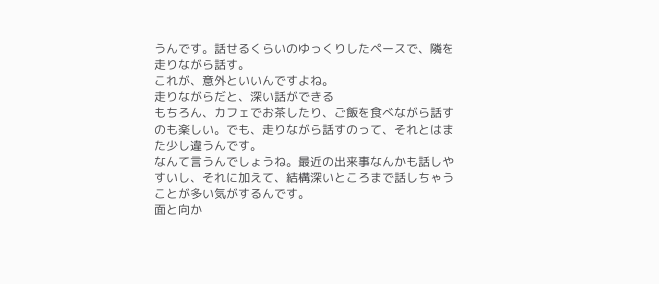うんです。話せるくらいのゆっくりしたペースで、隣を走りながら話す。
これが、意外といいんですよね。
走りながらだと、深い話ができる
もちろん、カフェでお茶したり、ご飯を食べながら話すのも楽しい。でも、走りながら話すのって、それとはまた少し違うんです。
なんて言うんでしょうね。最近の出来事なんかも話しやすいし、それに加えて、結構深いところまで話しちゃうことが多い気がするんです。
面と向か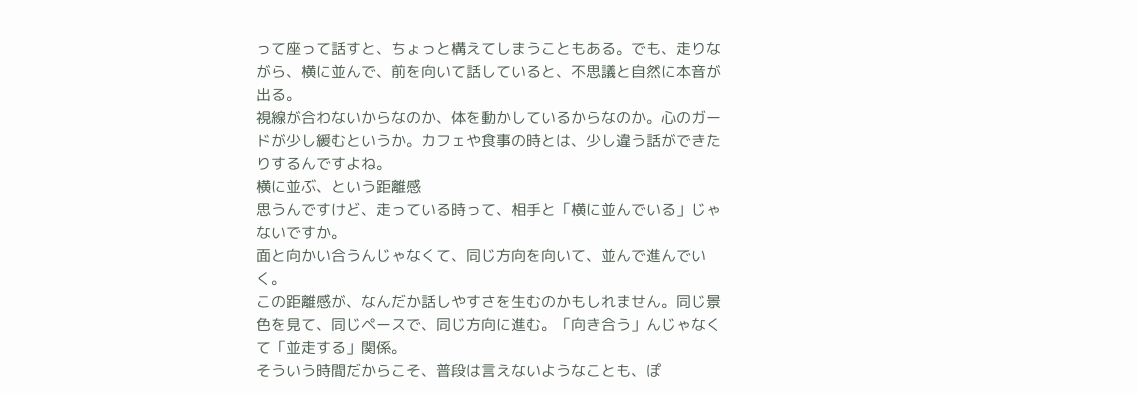って座って話すと、ちょっと構えてしまうこともある。でも、走りながら、横に並んで、前を向いて話していると、不思議と自然に本音が出る。
視線が合わないからなのか、体を動かしているからなのか。心のガードが少し緩むというか。カフェや食事の時とは、少し違う話ができたりするんですよね。
横に並ぶ、という距離感
思うんですけど、走っている時って、相手と「横に並んでいる」じゃないですか。
面と向かい合うんじゃなくて、同じ方向を向いて、並んで進んでいく。
この距離感が、なんだか話しやすさを生むのかもしれません。同じ景色を見て、同じペースで、同じ方向に進む。「向き合う」んじゃなくて「並走する」関係。
そういう時間だからこそ、普段は言えないようなことも、ぽ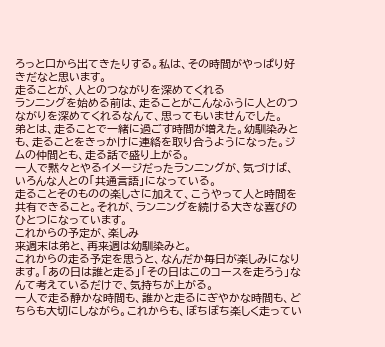ろっと口から出てきたりする。私は、その時間がやっぱり好きだなと思います。
走ることが、人とのつながりを深めてくれる
ランニングを始める前は、走ることがこんなふうに人とのつながりを深めてくれるなんて、思ってもいませんでした。
弟とは、走ることで一緒に過ごす時間が増えた。幼馴染みとも、走ることをきっかけに連絡を取り合うようになった。ジムの仲間とも、走る話で盛り上がる。
一人で黙々とやるイメージだったランニングが、気づけば、いろんな人との「共通言語」になっている。
走ることそのものの楽しさに加えて、こうやって人と時間を共有できること。それが、ランニングを続ける大きな喜びのひとつになっています。
これからの予定が、楽しみ
来週末は弟と、再来週は幼馴染みと。
これからの走る予定を思うと、なんだか毎日が楽しみになります。「あの日は誰と走る」「その日はこのコースを走ろう」なんて考えているだけで、気持ちが上がる。
一人で走る静かな時間も、誰かと走るにぎやかな時間も、どちらも大切にしながら。これからも、ぼちぼち楽しく走ってい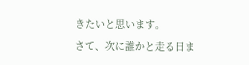きたいと思います。
さて、次に誰かと走る日ま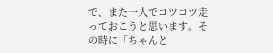で、また一人でコツコツ走っておこうと思います。その時に「ちゃんと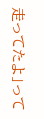走ってたよ」って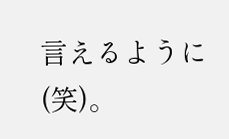言えるように(笑)。